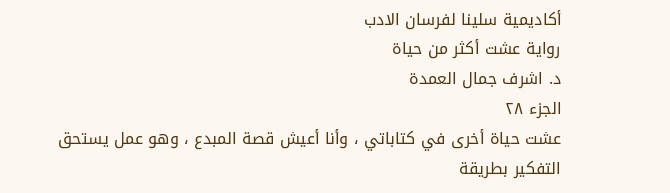أكاديمية سلينا لفرسان الادب
رواية عشت أكثر من حياة
د. اشرف جمال العمدة
الجزء ٢٨
عشت حياة أخرى في كتاباتي ، وأنا أعيش قصة المبدع ، وهو عمل يستحق التفكير بطريقة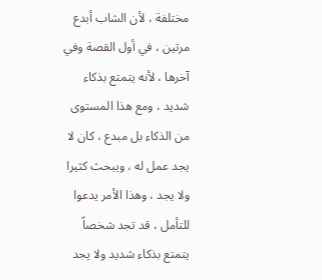مختلفة ، لأن الشاب أبدع مرتين ، في أول القصة وفي آخرها ، لأنه يتمتع بذكاء شديد ، ومع هذا المستوى من الذكاء بل مبدع ، كان لا يجد عمل له ، ويبحث كثيرا ولا يجد ، وهذا الأمر يدعوا للتأمل ، قد تجد شخصاً يتمتع بذكاء شديد ولا يجد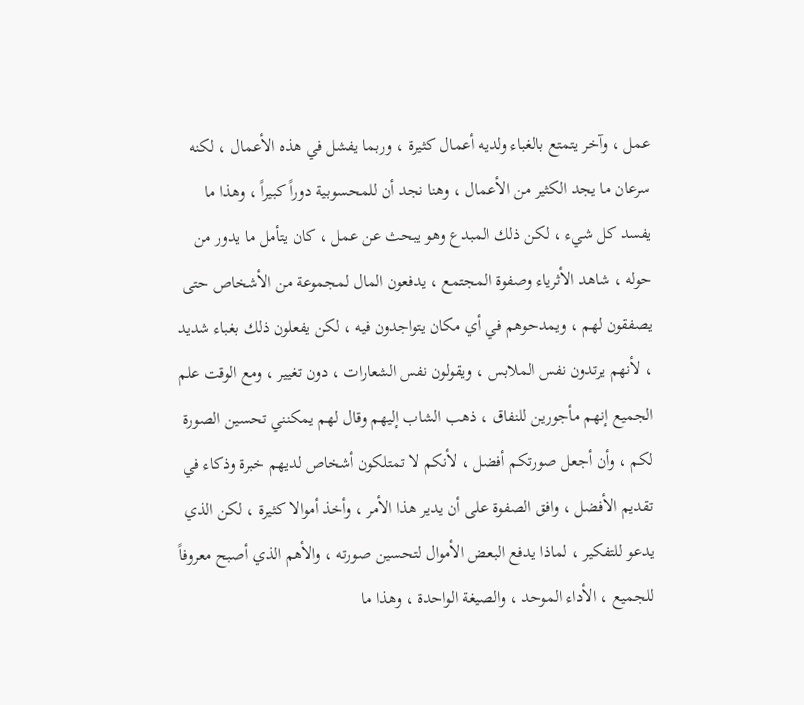عمل ، وآخر يتمتع بالغباء ولديه أعمال كثيرة ، وربما يفشل في هذه الأعمال ، لكنه سرعان ما يجد الكثير من الأعمال ، وهنا نجد أن للمحسوبية دوراً كبيراً ، وهذا ما يفسد كل شيء ، لكن ذلك المبدع وهو يبحث عن عمل ، كان يتأمل ما يدور من حوله ، شاهد الأثرياء وصفوة المجتمع ، يدفعون المال لمجموعة من الأشخاص حتى يصفقون لهم ، ويمدحوهم في أي مكان يتواجدون فيه ، لكن يفعلون ذلك بغباء شديد ، لأنهم يرتدون نفس الملابس ، ويقولون نفس الشعارات ، دون تغيير ، ومع الوقت علم الجميع إنهم مأجورين للنفاق ، ذهب الشاب إليهم وقال لهم يمكنني تحسين الصورة لكم ، وأن أجعل صورتكم أفضل ، لأنكم لا تمتلكون أشخاص لديهم خبرة وذكاء في تقديم الأفضل ، وافق الصفوة على أن يدير هذا الأمر ، وأخذ أموالا كثيرة ، لكن الذي يدعو للتفكير ، لماذا يدفع البعض الأموال لتحسين صورته ، والأهم الذي أصبح معروفاً للجميع ، الأداء الموحد ، والصيغة الواحدة ، وهذا ما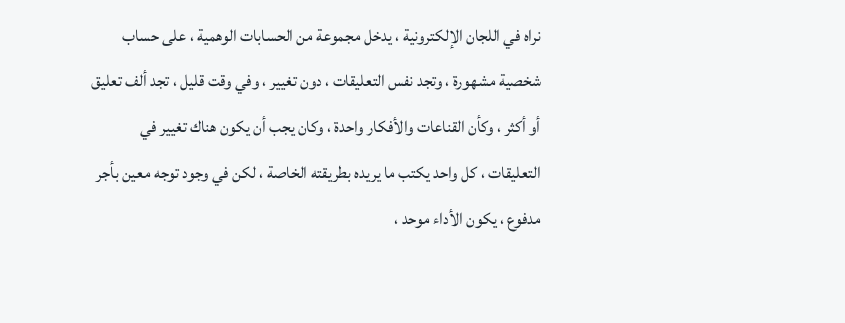نراه في اللجان الإلكترونية ، يدخل مجموعة من الحسابات الوهمية ، على حساب شخصية مشهورة ، وتجد نفس التعليقات ، دون تغيير ، وفي وقت قليل ، تجد ألف تعليق أو أكثر ، وكأن القناعات والأفكار واحدة ، وكان يجب أن يكون هناك تغيير في التعليقات ، كل واحد يكتب ما يريده بطريقته الخاصة ، لكن في وجود توجه معين بأجر مدفوع ، يكون الأداء موحد ،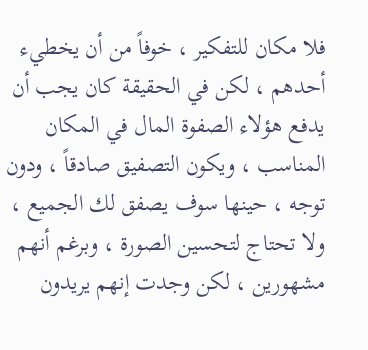فلا مكان للتفكير ، خوفاً من أن يخطيء أحدهم ، لكن في الحقيقة كان يجب أن يدفع هؤلاء الصفوة المال في المكان المناسب ، ويكون التصفيق صادقاً ، ودون توجه ، حينها سوف يصفق لك الجميع ، ولا تحتاج لتحسين الصورة ، وبرغم أنهم مشهورين ، لكن وجدت إنهم يريدون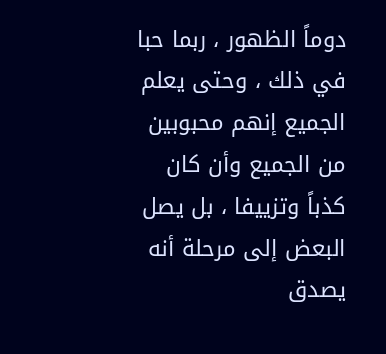دوماً الظهور ، ربما حبا في ذلك ، وحتى يعلم الجميع إنهم محبوبين من الجميع وأن كان كذباً وتزييفا ، بل يصل البعض إلى مرحلة أنه يصدق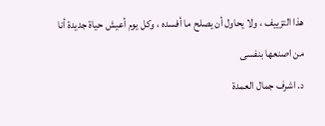هذا التزييف ، ولا يحاول أن يصلح ما أفسده ، وكل يوم أعيش حياة جديدة أنا من اصنعها بنفسى
د. اشرف جمال العمدة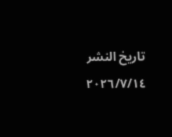تاريخ النشر ٢٠٢٦/٧/١٤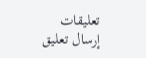تعليقات
إرسال تعليق